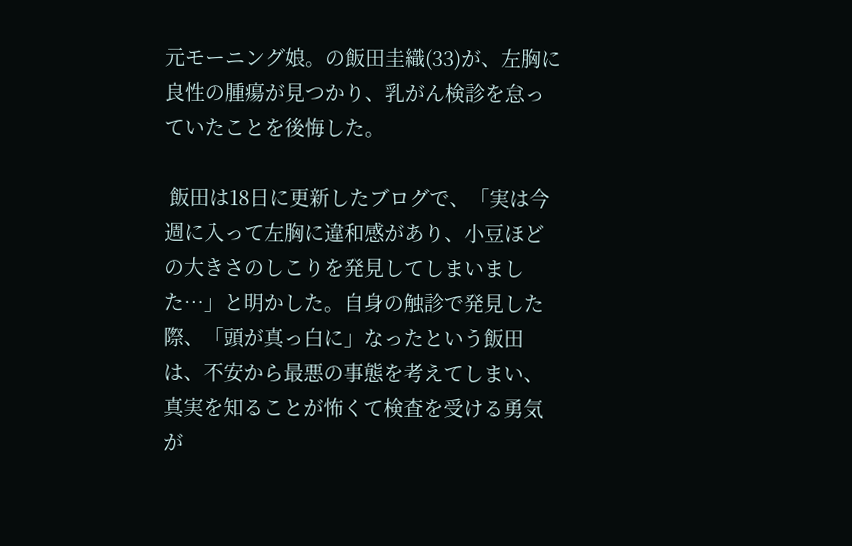元モーニング娘。の飯田圭織(33)が、左胸に良性の腫瘍が見つかり、乳がん検診を怠っていたことを後悔した。

 飯田は18日に更新したブログで、「実は今週に入って左胸に違和感があり、小豆ほどの大きさのしこりを発見してしまいました…」と明かした。自身の触診で発見した際、「頭が真っ白に」なったという飯田は、不安から最悪の事態を考えてしまい、真実を知ることが怖くて検査を受ける勇気が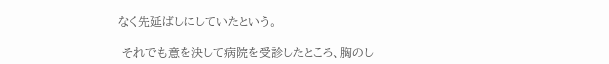なく先延ばしにしていたという。

 それでも意を決して病院を受診したところ、胸のし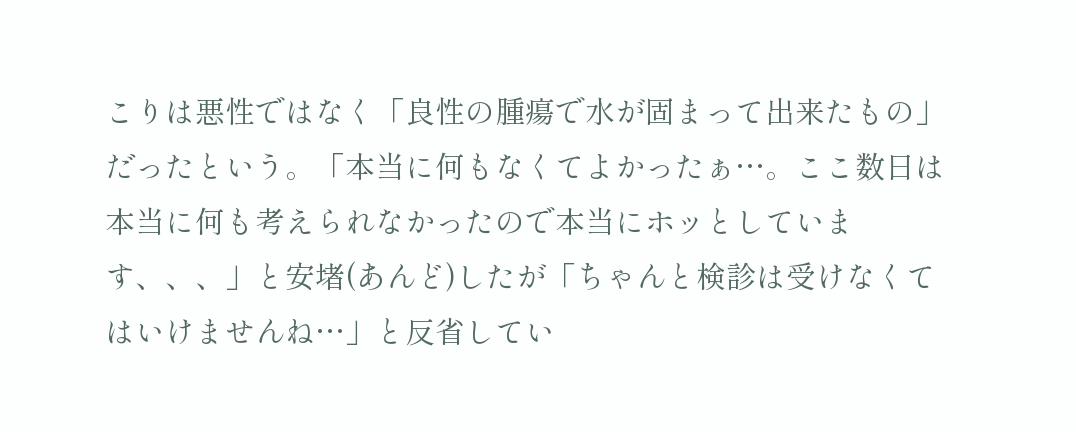こりは悪性ではなく「良性の腫瘍で水が固まって出来たもの」だったという。「本当に何もなくてよかったぁ…。ここ数日は本当に何も考えられなかったので本当にホッとしています、、、」と安堵(あんど)したが「ちゃんと検診は受けなくてはいけませんね…」と反省してい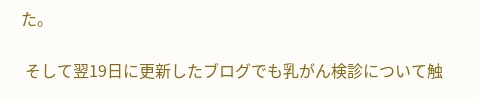た。

 そして翌19日に更新したブログでも乳がん検診について触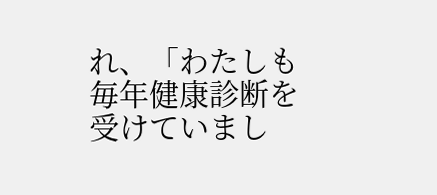れ、「わたしも毎年健康診断を受けていまし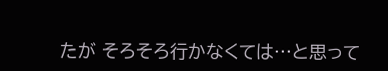たが そろそろ行かなくては…と思って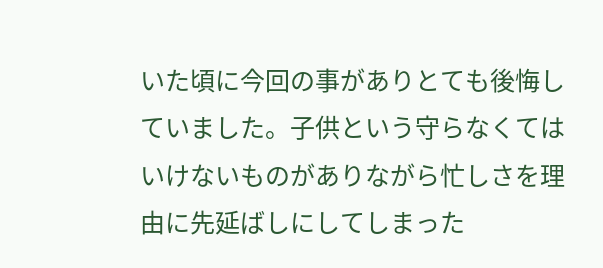いた頃に今回の事がありとても後悔していました。子供という守らなくてはいけないものがありながら忙しさを理由に先延ばしにしてしまった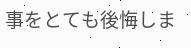事をとても後悔しま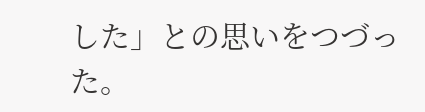した」との思いをつづった。